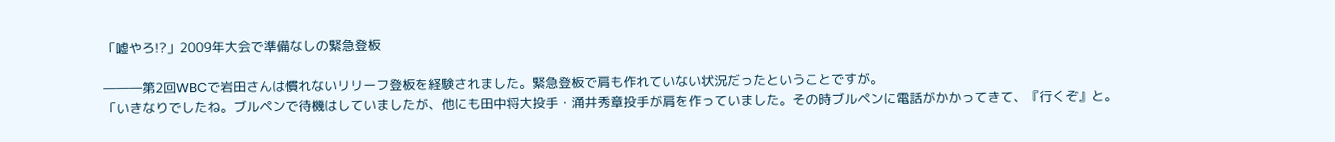「嘘やろ!?」2009年大会で準備なしの緊急登板

―――第2回WBCで岩田さんは慣れないリリーフ登板を経験されました。緊急登板で肩も作れていない状況だったということですが。
「いきなりでしたね。ブルペンで待機はしていましたが、他にも田中将大投手・涌井秀章投手が肩を作っていました。その時ブルペンに電話がかかってきて、『行くぞ』と。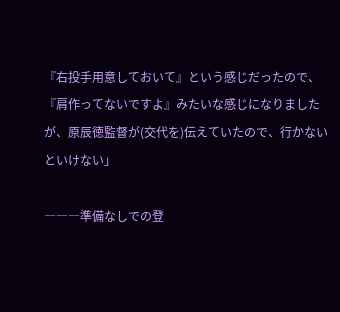『右投手用意しておいて』という感じだったので、『肩作ってないですよ』みたいな感じになりましたが、原辰徳監督が(交代を)伝えていたので、行かないといけない」

―――準備なしでの登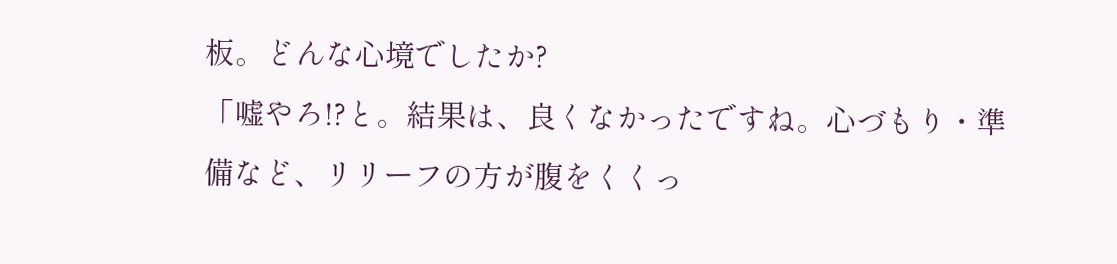板。どんな心境でしたか?
「嘘やろ!?と。結果は、良くなかったですね。心づもり・準備など、リリーフの方が腹をくくっ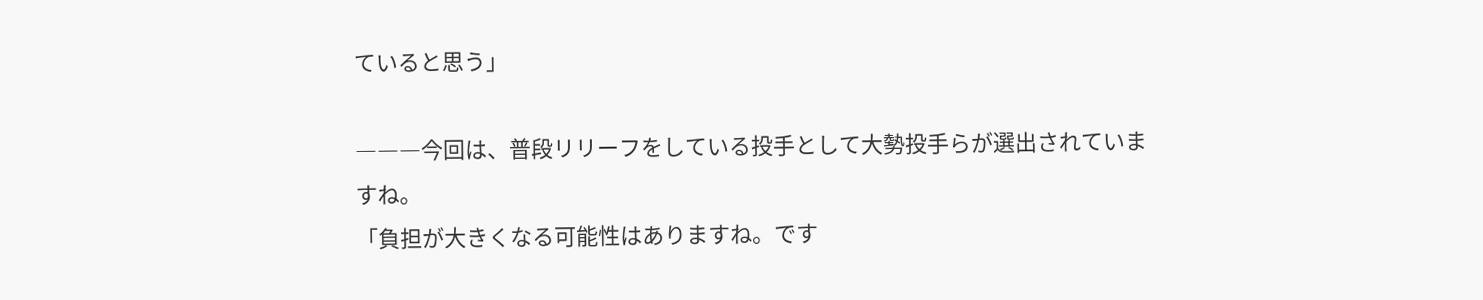ていると思う」

―――今回は、普段リリーフをしている投手として大勢投手らが選出されていますね。
「負担が大きくなる可能性はありますね。です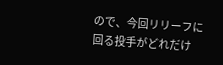ので、今回リリーフに回る投手がどれだけ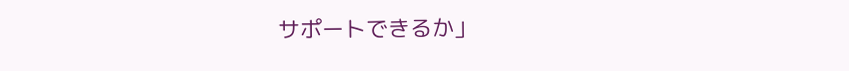サポートできるか」